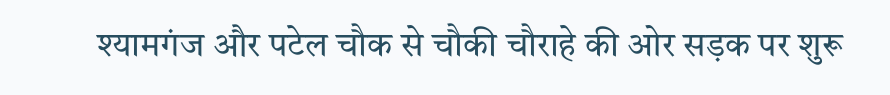श्यामगंज और पटेल चौक से चौकी चौराहे की ओर सड़क पर शुरू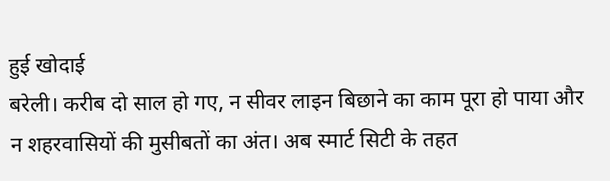हुई खोदाई
बरेली। करीब दो साल हो गए, न सीवर लाइन बिछाने का काम पूरा हो पाया और न शहरवासियों की मुसीबतों का अंत। अब स्मार्ट सिटी के तहत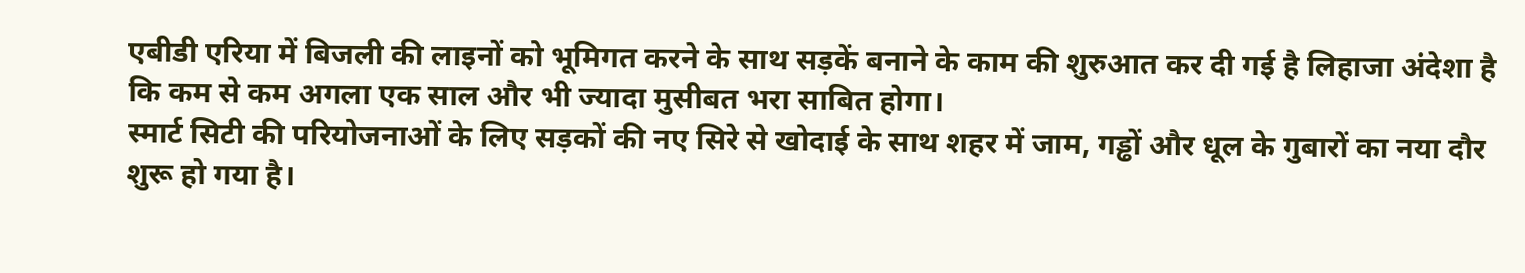एबीडी एरिया में बिजली की लाइनों को भूमिगत करने के साथ सड़कें बनाने के काम की शुरुआत कर दी गई है लिहाजा अंदेशा है कि कम से कम अगला एक साल और भी ज्यादा मुसीबत भरा साबित होगा।
स्मार्ट सिटी की परियोजनाओं के लिए सड़कों की नए सिरे से खोदाई के साथ शहर में जाम, गड्ढों और धूल के गुबारों का नया दौर शुरू हो गया है।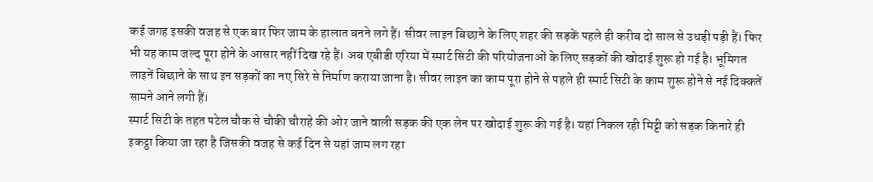कई जगह इसकी वजह से एक बार फिर जाम के हालात बनने लगे हैं। सीवर लाइन बिछाने के लिए शहर की सड़कें पहले ही करीब दो साल से उधड़ी पड़ी हैं। फिर भी यह काम जल्द पूरा होने के आसार नहीं दिख रहे हैं। अब एबीडी एरिया में स्मार्ट सिटी की परियोजनाओं के लिए सड़कों की खोदाई शुरू हो गई है। भूमिगत लाइनें बिछाने के साथ इन सड़कों का नए सिरे से निर्माण कराया जाना है। सीवर लाइन का काम पूरा होने से पहले ही स्मार्ट सिटी के काम शुरू होने से नई दिक्कतें सामने आने लगी हैं।
स्मार्ट सिटी के तहत पटेल चौक से चौकी चौराहे की ओर जाने वाली सड़क की एक लेन पर खोदाई शुरू की गई है। यहां निकल रही मिट्टी को सड़क किनारे ही इकट्ठा किया जा रहा है जिसकी वजह से कई दिन से यहां जाम लग रहा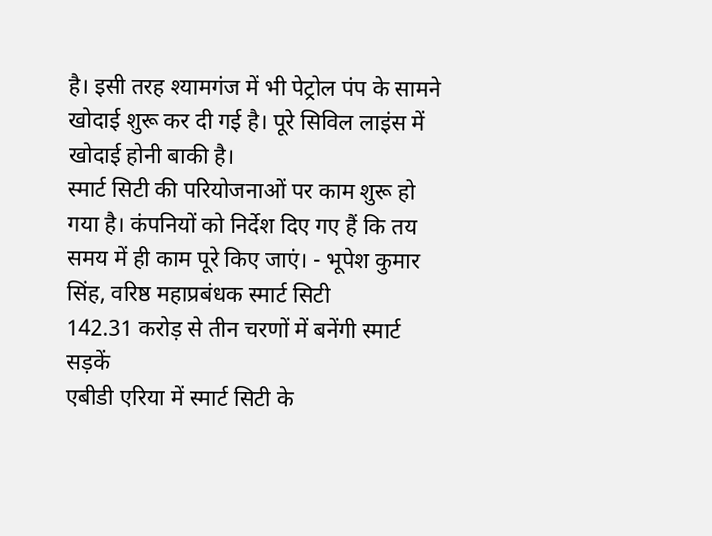है। इसी तरह श्यामगंज में भी पेट्रोल पंप के सामने खोदाई शुरू कर दी गई है। पूरे सिविल लाइंस में खोदाई होनी बाकी है।
स्मार्ट सिटी की परियोजनाओं पर काम शुरू हो गया है। कंपनियों को निर्देश दिए गए हैं कि तय समय में ही काम पूरे किए जाएं। - भूपेश कुमार सिंह, वरिष्ठ महाप्रबंधक स्मार्ट सिटी
142.31 करोड़ से तीन चरणों में बनेंगी स्मार्ट सड़कें
एबीडी एरिया में स्मार्ट सिटी के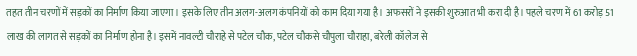तहत तीन चरणों में सड़कों का निर्माण किया जाएगा। इसके लिए तीन अलग-अलग कंपनियों को काम दिया गया है। अफसरों ने इसकी शुरुआत भी करा दी है। पहले चरण में 61 करोड़ 51 लाख की लागत से सड़कों का निर्माण होना है। इसमें नावल्टी चौराहे से पटेल चौक, पटेल चौकसे चौपुला चौराहा, बरेली कॉलेज से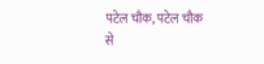पटेल चौक, पटेल चौक से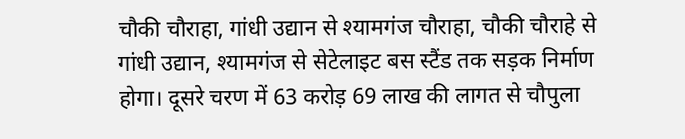चौकी चौराहा, गांधी उद्यान से श्यामगंज चौराहा, चौकी चौराहे से गांधी उद्यान, श्यामगंज से सेटेलाइट बस स्टैंड तक सड़क निर्माण होगा। दूसरे चरण में 63 करोड़ 69 लाख की लागत से चौपुला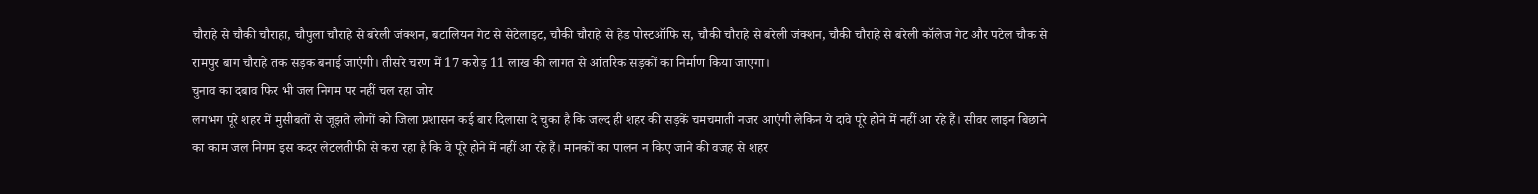चौराहे से चौकी चौराहा, चौपुला चौराहे से बरेली जंक्शन, बटालियन गेट से सेटेलाइट, चौकी चौराहे से हेड पोस्टऑफि स, चौकी चौराहे से बरेली जंक्शन, चौकी चौराहे से बरेली कॉलेज गेट और पटेल चौक से रामपुर बाग चौराहे तक सड़क बनाई जाएंगी। तीसरे चरण में 17 करोड़ 11 लाख की लागत से आंतरिक सड़कों का निर्माण किया जाएगा।
चुनाव का दबाव फिर भी जल निगम पर नहीं चल रहा जोर
लगभग पूरे शहर में मुसीबतों से जूझते लोगों को जिला प्रशासन कई बार दिलासा दे चुका है कि जल्द ही शहर की सड़कें चमचमाती नजर आएंगी लेकिन ये दावे पूरे होने में नहीं आ रहे हैं। सीवर लाइन बिछाने का काम जल निगम इस कदर लेटलतीफी से करा रहा है कि वे पूरे होने में नहीं आ रहे हैं। मानकों का पालन न किए जाने की वजह से शहर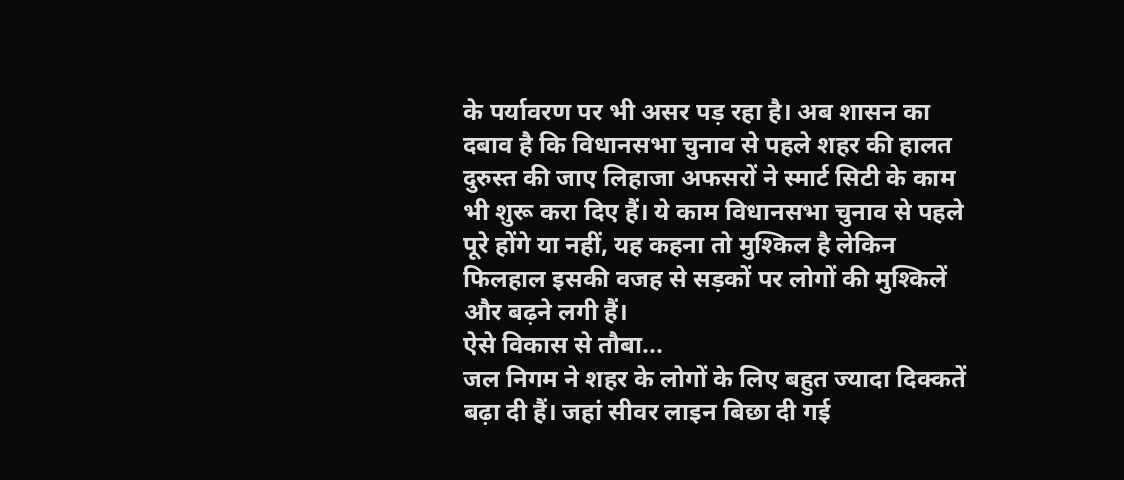के पर्यावरण पर भी असर पड़ रहा है। अब शासन का दबाव है कि विधानसभा चुनाव से पहले शहर की हालत दुरुस्त की जाए लिहाजा अफसरों ने स्मार्ट सिटी के काम भी शुरू करा दिए हैं। ये काम विधानसभा चुनाव से पहले पूरे होंगे या नहीं, यह कहना तो मुश्किल है लेकिन फिलहाल इसकी वजह से सड़कों पर लोगों की मुश्किलें और बढ़ने लगी हैं।
ऐसे विकास से तौबा...
जल निगम ने शहर के लोगों के लिए बहुत ज्यादा दिक्कतें बढ़ा दी हैं। जहां सीवर लाइन बिछा दी गई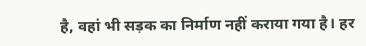है, वहां भी सड़क का निर्माण नहीं कराया गया है। हर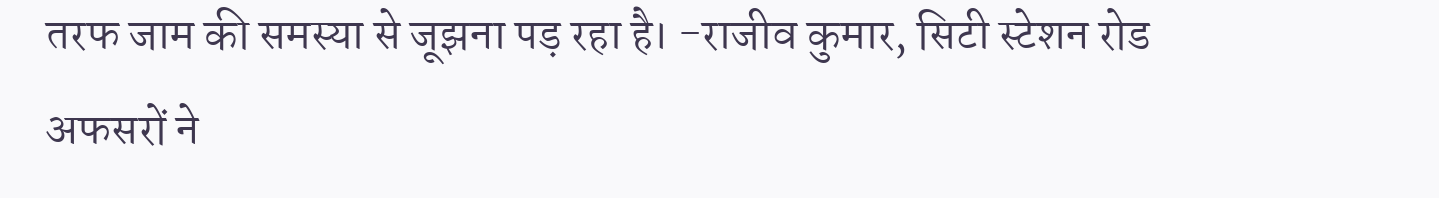तरफ जाम की समस्या से जूझना पड़ रहा है। -राजीव कुमार, सिटी स्टेशन रोड
अफसरों ने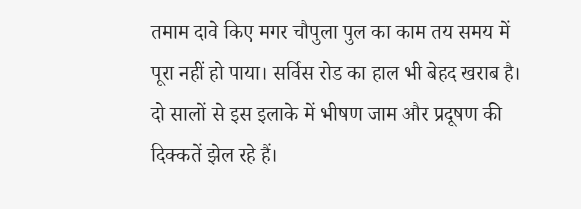तमाम दावे किए मगर चौपुला पुल का काम तय समय में पूरा नहीं हो पाया। सर्विस रोड का हाल भी बेहद खराब है। दो सालों से इस इलाके में भीषण जाम और प्रदूषण की दिक्कतें झेल रहे हैं।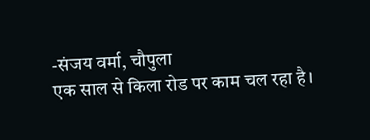-संजय वर्मा, चौपुला
एक साल से किला रोड पर काम चल रहा है।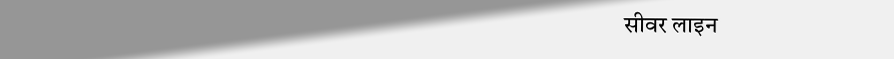सीवर लाइन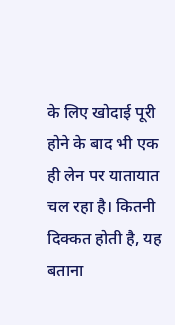के लिए खोदाई पूरी होने के बाद भी एक ही लेन पर यातायात चल रहा है। कितनी दिक्कत होती है, यह बताना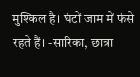मुश्किल है। घंटों जाम में फंसे रहते हैं। -सारिका, छात्रा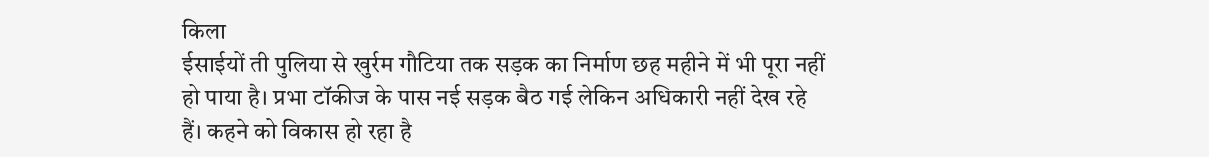किला
ईसाईयों ती पुलिया से खुर्रम गौटिया तक सड़क का निर्माण छह महीने में भी पूरा नहीं हो पाया है। प्रभा टॉकीज के पास नई सड़क बैठ गई लेकिन अधिकारी नहीं देख रहे हैं। कहने को विकास हो रहा है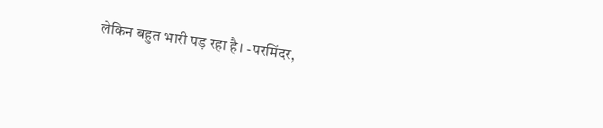लेकिन बहुत भारी पड़ रहा है। -परमिंदर,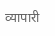व्यापारी